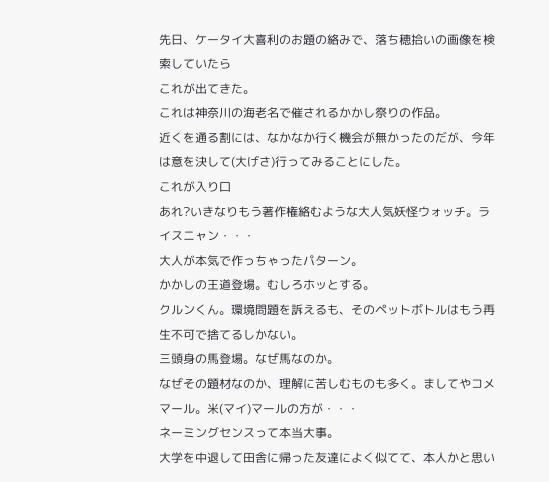先日、ケータイ大喜利のお題の絡みで、落ち穂拾いの画像を検索していたら
これが出てきた。
これは神奈川の海老名で催されるかかし祭りの作品。
近くを通る割には、なかなか行く機会が無かったのだが、今年は意を決して(大げさ)行ってみることにした。
これが入り口
あれ?いきなりもう著作権絡むような大人気妖怪ウォッチ。ライスニャン・・・
大人が本気で作っちゃったパターン。
かかしの王道登場。むしろホッとする。
クルンくん。環境問題を訴えるも、そのペットボトルはもう再生不可で捨てるしかない。
三頭身の馬登場。なぜ馬なのか。
なぜその題材なのか、理解に苦しむものも多く。ましてやコメマール。米(マイ)マールの方が・・・
ネーミングセンスって本当大事。
大学を中退して田舎に帰った友達によく似てて、本人かと思い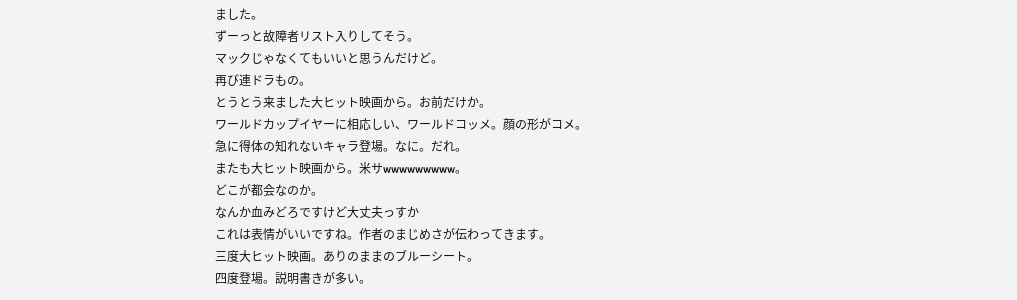ました。
ずーっと故障者リスト入りしてそう。
マックじゃなくてもいいと思うんだけど。
再び連ドラもの。
とうとう来ました大ヒット映画から。お前だけか。
ワールドカップイヤーに相応しい、ワールドコッメ。顔の形がコメ。
急に得体の知れないキャラ登場。なに。だれ。
またも大ヒット映画から。米サwwwwwwwww。
どこが都会なのか。
なんか血みどろですけど大丈夫っすか
これは表情がいいですね。作者のまじめさが伝わってきます。
三度大ヒット映画。ありのままのブルーシート。
四度登場。説明書きが多い。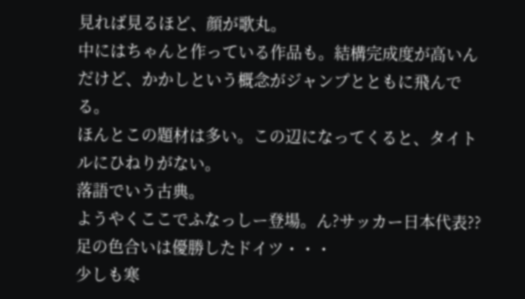見れば見るほど、顔が歌丸。
中にはちゃんと作っている作品も。結構完成度が高いんだけど、かかしという概念がジャンプとともに飛んでる。
ほんとこの題材は多い。この辺になってくると、タイトルにひねりがない。
落語でいう古典。
ようやくここでふなっしー登場。ん?サッカー日本代表??足の色合いは優勝したドイツ・・・
少しも寒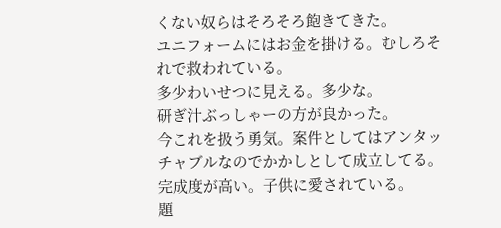くない奴らはそろそろ飽きてきた。
ユニフォームにはお金を掛ける。むしろそれで救われている。
多少わいせつに見える。多少な。
研ぎ汁ぶっしゃーの方が良かった。
今これを扱う勇気。案件としてはアンタッチャブルなのでかかしとして成立してる。
完成度が高い。子供に愛されている。
題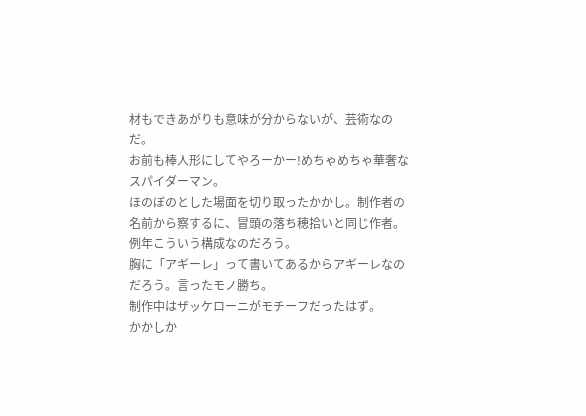材もできあがりも意味が分からないが、芸術なのだ。
お前も棒人形にしてやろーかー!めちゃめちゃ華奢なスパイダーマン。
ほのぼのとした場面を切り取ったかかし。制作者の名前から察するに、冒頭の落ち穂拾いと同じ作者。
例年こういう構成なのだろう。
胸に「アギーレ」って書いてあるからアギーレなのだろう。言ったモノ勝ち。
制作中はザッケローニがモチーフだったはず。
かかしか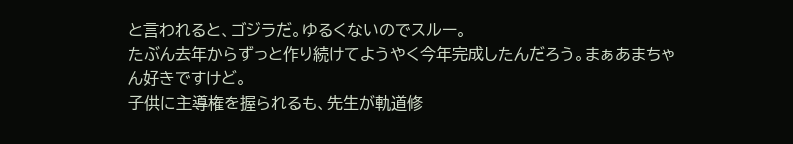と言われると、ゴジラだ。ゆるくないのでスルー。
たぶん去年からずっと作り続けてようやく今年完成したんだろう。まぁあまちゃん好きですけど。
子供に主導権を握られるも、先生が軌道修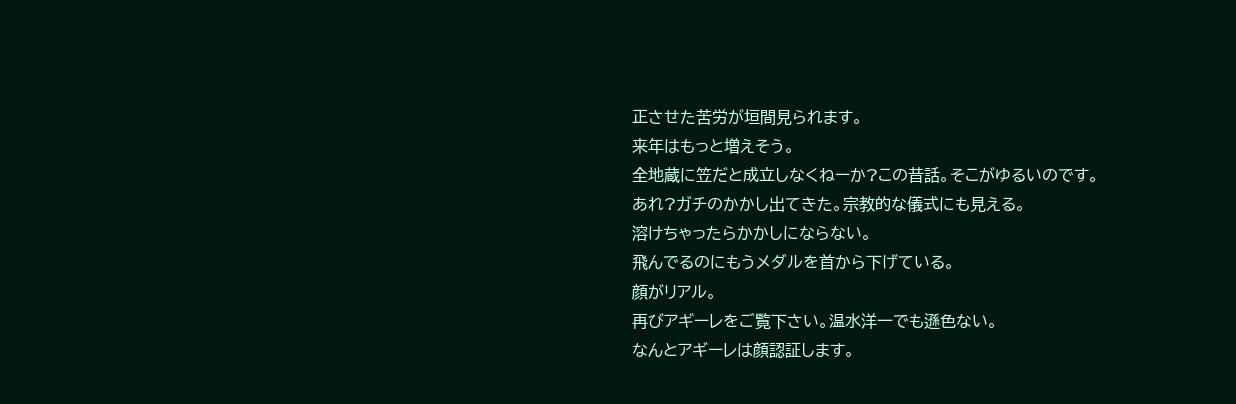正させた苦労が垣間見られます。
来年はもっと増えそう。
全地蔵に笠だと成立しなくねーか?この昔話。そこがゆるいのです。
あれ?ガチのかかし出てきた。宗教的な儀式にも見える。
溶けちゃったらかかしにならない。
飛んでるのにもうメダルを首から下げている。
顔がリアル。
再びアギーレをご覧下さい。温水洋一でも遜色ない。
なんとアギーレは顔認証します。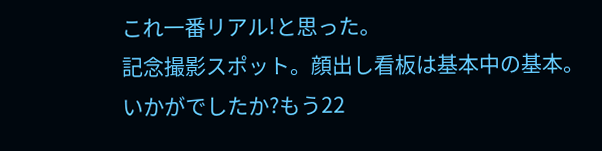これ一番リアル!と思った。
記念撮影スポット。顔出し看板は基本中の基本。
いかがでしたか?もう22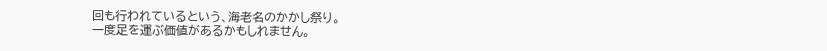回も行われているという、海老名のかかし祭り。
一度足を運ぶ価値があるかもしれません。